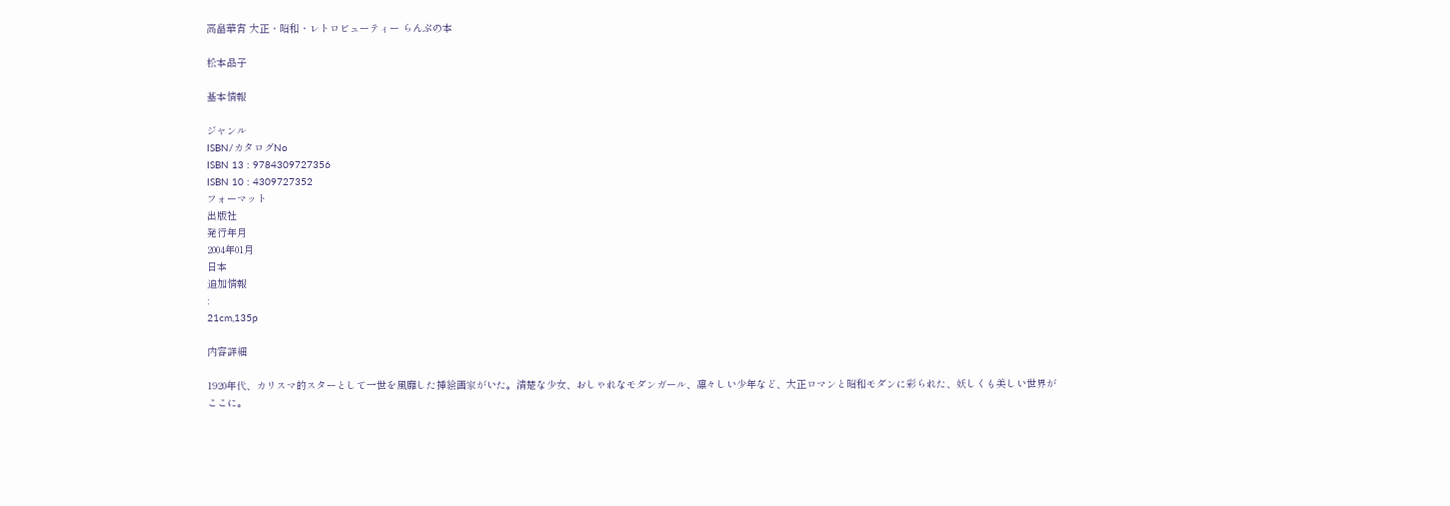高畠華宵 大正・昭和・レトロビューティー らんぷの本

松本品子

基本情報

ジャンル
ISBN/カタログNo
ISBN 13 : 9784309727356
ISBN 10 : 4309727352
フォーマット
出版社
発行年月
2004年01月
日本
追加情報
:
21cm,135p

内容詳細

1920年代、カリスマ的スターとして一世を風靡した挿絵画家がいた。清楚な少女、おしゃれなモダンガール、凛々しい少年など、大正ロマンと昭和モダンに彩られた、妖しくも美しい世界がここに。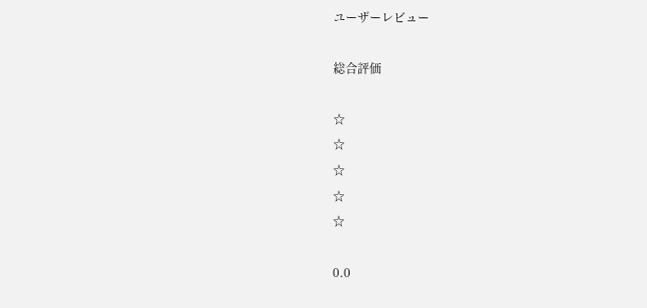ユーザーレビュー

総合評価

☆
☆
☆
☆
☆

0.0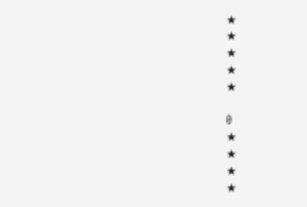★
★
★
★
★

0
★
★
★
★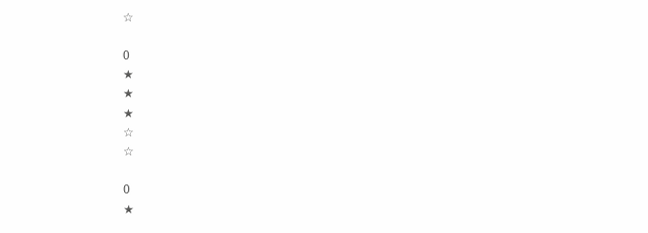☆

0
★
★
★
☆
☆

0
★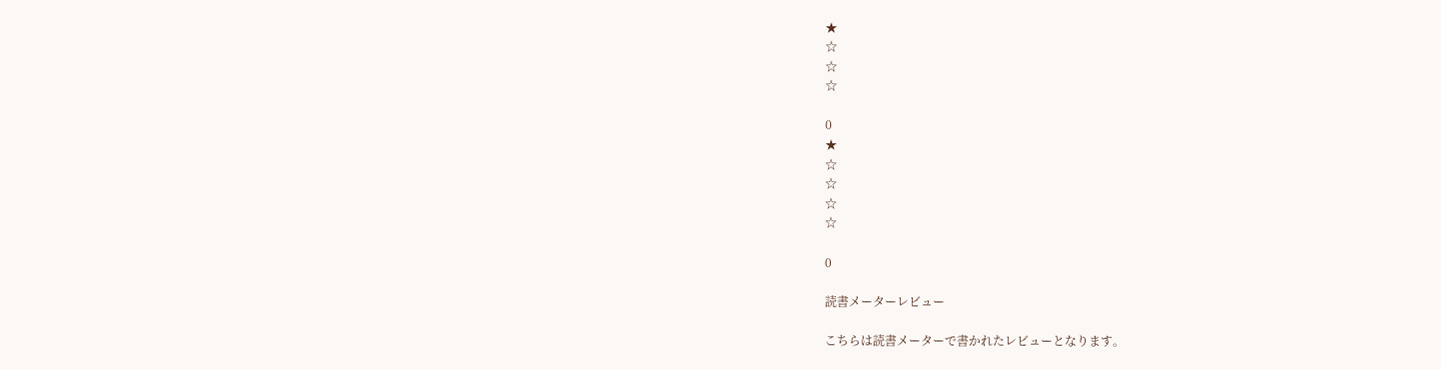★
☆
☆
☆

0
★
☆
☆
☆
☆

0

読書メーターレビュー

こちらは読書メーターで書かれたレビューとなります。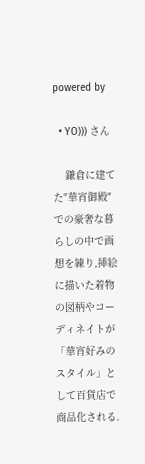powered by

  • YO))) さん

    鎌倉に建てた"華宵御殿"での豪奢な暮らしの中で画想を練り,挿絵に描いた着物の図柄やコーディネイトが「華宵好みのスタイル」として百貨店で商品化される.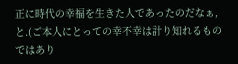正に時代の幸福を生きた人であったのだなぁ,と.(ご本人にとっての幸不幸は計り知れるものではあり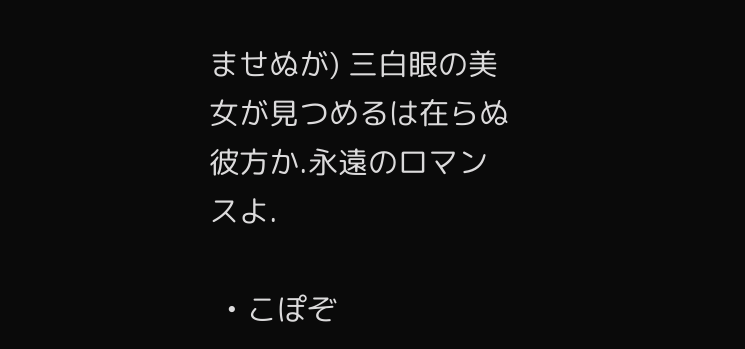ませぬが) 三白眼の美女が見つめるは在らぬ彼方か.永遠のロマンスよ.

  • こぽぞ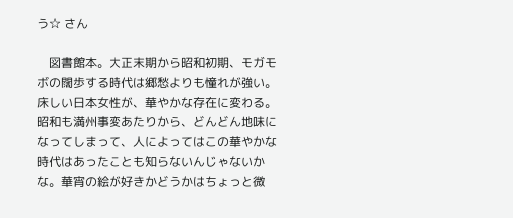う☆ さん

    図書館本。大正末期から昭和初期、モガモボの闊歩する時代は郷愁よりも憧れが強い。床しい日本女性が、華やかな存在に変わる。昭和も満州事変あたりから、どんどん地味になってしまって、人によってはこの華やかな時代はあったことも知らないんじゃないかな。華宵の絵が好きかどうかはちょっと微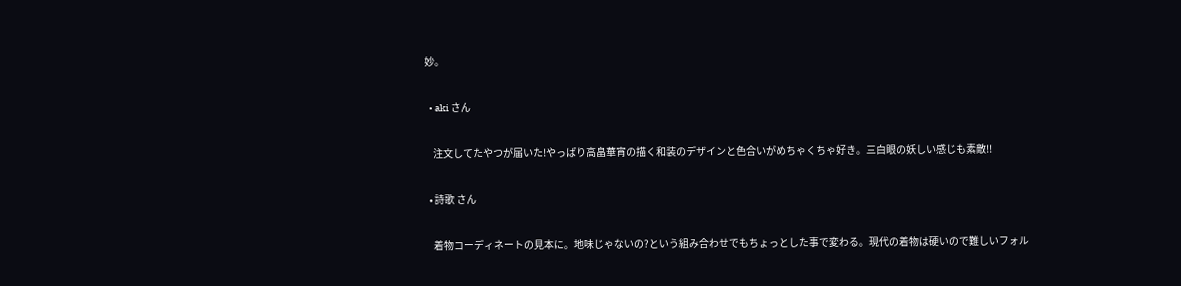妙。

  • aki さん

    注文してたやつが届いた!やっぱり高畠華宵の描く和装のデザインと色合いがめちゃくちゃ好き。三白眼の妖しい感じも素敵!!

  • 詩歌 さん

    着物コーディネートの見本に。地味じゃないの?という組み合わせでもちょっとした事で変わる。現代の着物は硬いので難しいフォル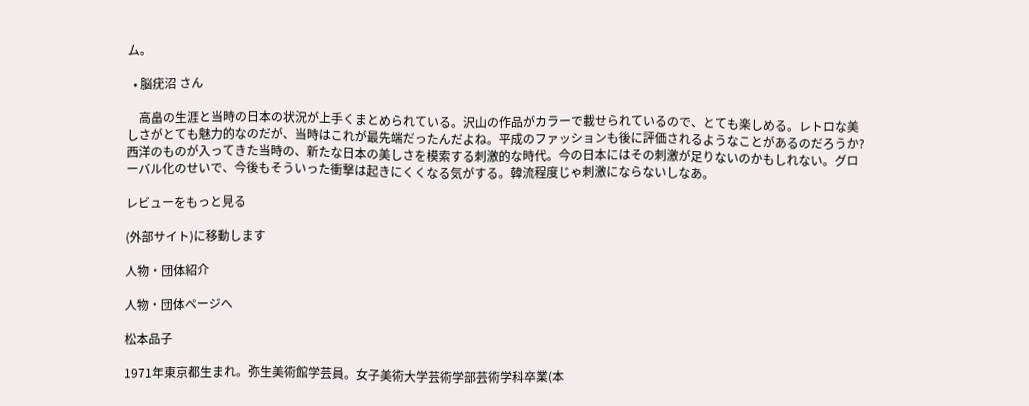ム。

  • 脳疣沼 さん

    高畠の生涯と当時の日本の状況が上手くまとめられている。沢山の作品がカラーで載せられているので、とても楽しめる。レトロな美しさがとても魅力的なのだが、当時はこれが最先端だったんだよね。平成のファッションも後に評価されるようなことがあるのだろうか?西洋のものが入ってきた当時の、新たな日本の美しさを模索する刺激的な時代。今の日本にはその刺激が足りないのかもしれない。グローバル化のせいで、今後もそういった衝撃は起きにくくなる気がする。韓流程度じゃ刺激にならないしなあ。

レビューをもっと見る

(外部サイト)に移動します

人物・団体紹介

人物・団体ページへ

松本品子

1971年東京都生まれ。弥生美術館学芸員。女子美術大学芸術学部芸術学科卒業(本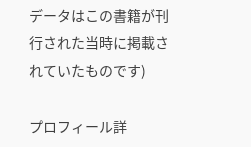データはこの書籍が刊行された当時に掲載されていたものです)

プロフィール詳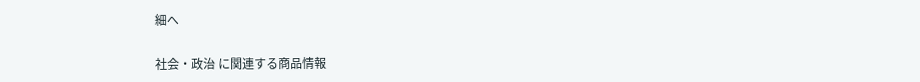細へ

社会・政治 に関連する商品情報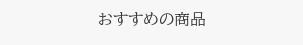おすすめの商品